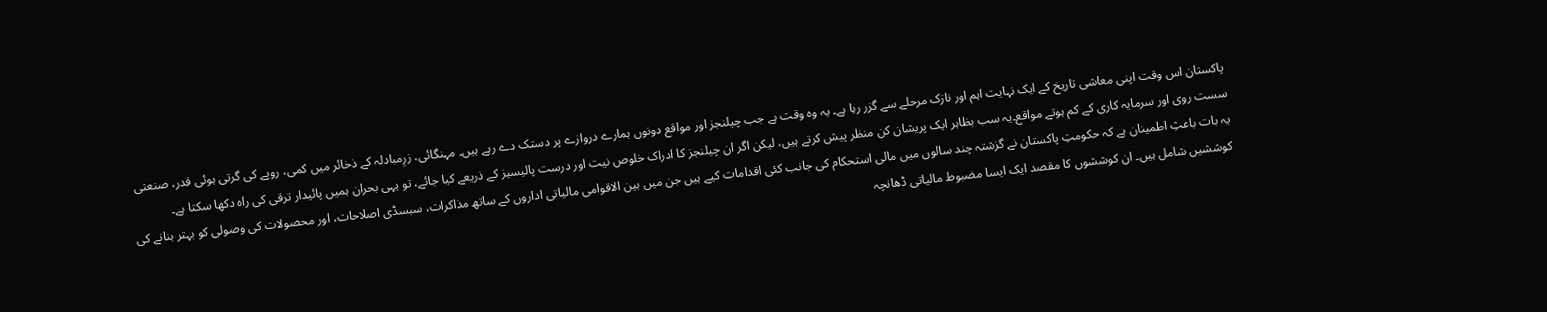پاکستان اس وقت اپنی معاشی تاریخ کے ایک نہایت اہم اور نازک مرحلے سے گزر رہا ہے۔ یہ وہ وقت ہے جب چیلنجز اور مواقع دونوں ہمارے دروازے پر دستک دے رہے ہیں۔ مہنگائی، زرِمبادلہ کے ذخائر میں کمی، روپے کی گرتی ہوئی قدر، صنعتی سست روی اور سرمایہ کاری کے کم ہوتے مواقع۔یہ سب بظاہر ایک پریشان کن منظر پیش کرتے ہیں، لیکن اگر ان چیلنجز کا ادراک خلوص نیت اور درست پالیسیز کے ذریعے کیا جائے، تو یہی بحران ہمیں پائیدار ترقی کی راہ دکھا سکتا ہے۔
یہ بات باعثِ اطمینان ہے کہ حکومتِ پاکستان نے گزشتہ چند سالوں میں مالی استحکام کی جانب کئی اقدامات کیے ہیں جن میں بین الاقوامی مالیاتی اداروں کے ساتھ مذاکرات، سبسڈی اصلاحات، اور محصولات کی وصولی کو بہتر بنانے کی کوششیں شامل ہیں۔ ان کوششوں کا مقصد ایک ایسا مضبوط مالیاتی ڈھانچہ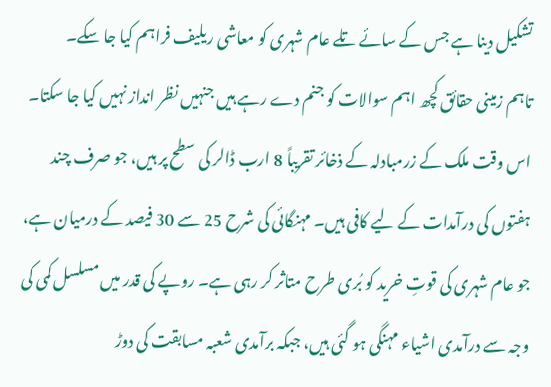تشکیل دینا ہے جس کے سائے تلے عام شہری کو معاشی ریلیف فراہم کیا جا سکے۔
تاہم زمینی حقائق کچھ اہم سوالات کو جنم دے رہے ہیں جنہیں نظر انداز نہیں کیا جا سکتا۔ اس وقت ملک کے زرمبادلہ کے ذخائر تقریباً 8 ارب ڈالر کی سطح پر ہیں، جو صرف چند ہفتوں کی درآمدات کے لیے کافی ہیں۔ مہنگائی کی شرح 25 سے 30 فیصد کے درمیان ہے، جو عام شہری کی قوتِ خرید کو بُری طرح متاثر کر رہی ہے۔ روپے کی قدر میں مسلسل کمی کی وجہ سے درآمدی اشیاء مہنگی ہو گئی ہیں، جبکہ برآمدی شعبہ مسابقت کی دوڑ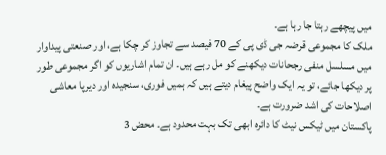میں پیچھے رہتا جا رہا ہے۔
ملک کا مجموعی قرضہ جی ڈی پی کے 70 فیصد سے تجاوز کر چکا ہے، اور صنعتی پیداوار میں مسلسل منفی رجحانات دیکھنے کو مل رہے ہیں۔ ان تمام اشاریوں کو اگر مجموعی طور پر دیکھا جائے، تو یہ ایک واضح پیغام دیتے ہیں کہ ہمیں فوری، سنجیدہ اور دیرپا معاشی اصلاحات کی اشد ضرورت ہے۔
پاکستان میں ٹیکس نیٹ کا دائرہ ابھی تک بہت محدود ہے۔ محض 3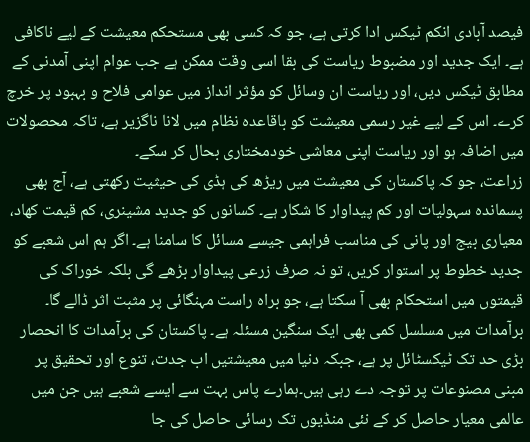فیصد آبادی انکم ٹیکس ادا کرتی ہے، جو کہ کسی بھی مستحکم معیشت کے لیے ناکافی ہے۔ ایک جدید اور مضبوط ریاست کی بقا اسی وقت ممکن ہے جب عوام اپنی آمدنی کے مطابق ٹیکس دیں، اور ریاست ان وسائل کو مؤثر انداز میں عوامی فلاح و بہبود پر خرچ کرے۔ اس کے لیے غیر رسمی معیشت کو باقاعدہ نظام میں لانا ناگزیر ہے، تاکہ محصولات میں اضافہ ہو اور ریاست اپنی معاشی خودمختاری بحال کر سکے۔
زراعت، جو کہ پاکستان کی معیشت میں ریڑھ کی ہڈی کی حیثیت رکھتی ہے، آج بھی پسماندہ سہولیات اور کم پیداوار کا شکار ہے۔ کسانوں کو جدید مشینری، کم قیمت کھاد، معیاری بیج اور پانی کی مناسب فراہمی جیسے مسائل کا سامنا ہے۔ اگر ہم اس شعبے کو جدید خطوط پر استوار کریں، تو نہ صرف زرعی پیداوار بڑھے گی بلکہ خوراک کی قیمتوں میں استحکام بھی آ سکتا ہے، جو براہ راست مہنگائی پر مثبت اثر ڈالے گا۔
برآمدات میں مسلسل کمی بھی ایک سنگین مسئلہ ہے۔ پاکستان کی برآمدات کا انحصار بڑی حد تک ٹیکسٹائل پر ہے، جبکہ دنیا میں معیشتیں اب جدت، تنوع اور تحقیق پر مبنی مصنوعات پر توجہ دے رہی ہیں۔ہمارے پاس بہت سے ایسے شعبے ہیں جن میں عالمی معیار حاصل کر کے نئی منڈیوں تک رسائی حاصل کی جا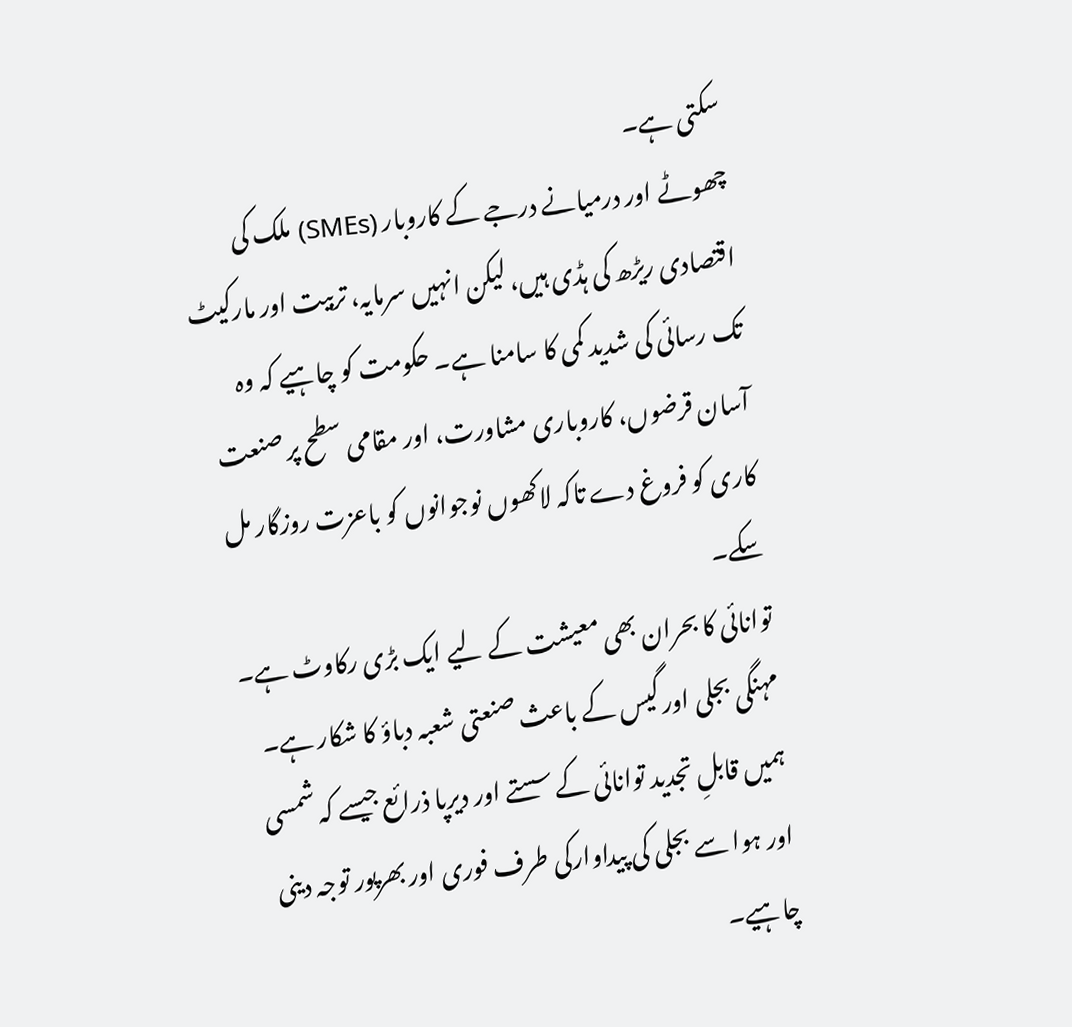سکتی ہے۔
چھوٹے اور درمیانے درجے کے کاروبار (SMEs) ملک کی اقتصادی ریڑھ کی ہڈی ہیں، لیکن انہیں سرمایہ، تربیت اور مارکیٹ تک رسائی کی شدید کمی کا سامنا ہے۔ حکومت کو چاہیے کہ وہ آسان قرضوں، کاروباری مشاورت، اور مقامی سطح پر صنعت کاری کو فروغ دے تاکہ لاکھوں نوجوانوں کو باعزت روزگار مل سکے۔
توانائی کا بحران بھی معیشت کے لیے ایک بڑی رکاوٹ ہے۔ مہنگی بجلی اور گیس کے باعث صنعتی شعبہ دباؤ کا شکار ہے۔ ہمیں قابلِ تجدید توانائی کے سستے اور دیرپا ذرائع جیسے کہ شمسی اور ہوا سے بجلی کی پیداوارکی طرف فوری اور بھرپور توجہ دینی چاہیے۔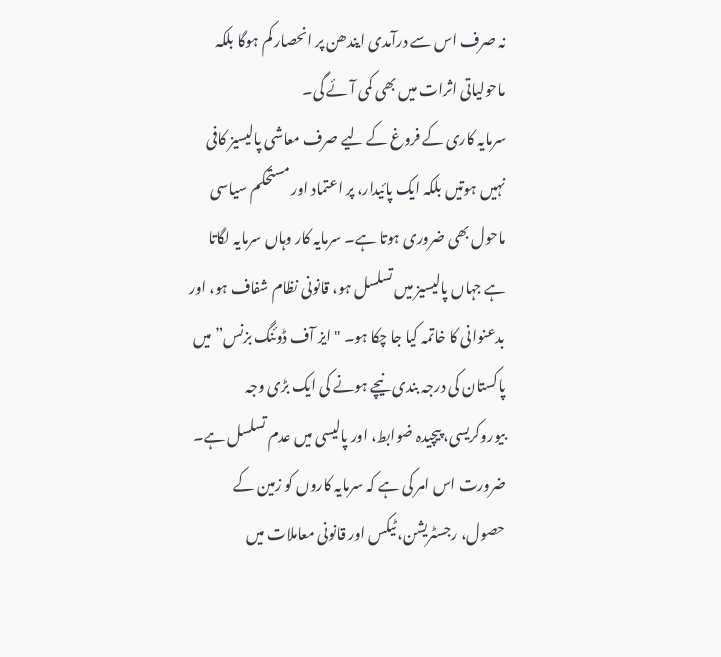نہ صرف اس سے درآمدی ایندھن پر انحصار کم ہوگا بلکہ ماحولیاتی اثرات میں بھی کمی آئے گی۔
سرمایہ کاری کے فروغ کے لیے صرف معاشی پالیسیز کافی نہیں ہوتیں بلکہ ایک پائیدار، پر اعتماد اور مستحکم سیاسی ماحول بھی ضروری ہوتا ہے۔ سرمایہ کار وہاں سرمایہ لگاتا ہے جہاں پالیسیز میں تسلسل ہو، قانونی نظام شفاف ہو، اور بدعنوانی کا خاتمہ کیا جا چکا ہو۔ "ایز آف ڈوئنگ بزنس” میں پاکستان کی درجہ بندی نیچے ہونے کی ایک بڑی وجہ بیوروکریسی، پیچیدہ ضوابط، اور پالیسی میں عدم تسلسل ہے۔
ضرورت اس امر کی ہے کہ سرمایہ کاروں کو زمین کے حصول، رجسٹریشن، ٹیکس اور قانونی معاملات میں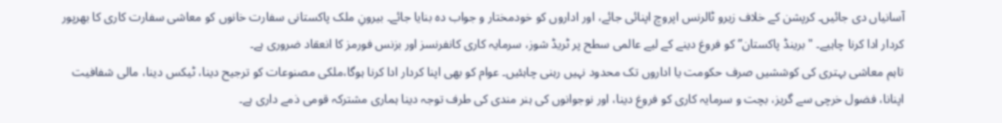آسانیاں دی جائیں۔ کرپشن کے خلاف زیرو ٹالرنس اپروچ اپنائی جائے، اور اداروں کو خودمختار و جواب دہ بنایا جائے۔ بیرونِ ملک پاکستانی سفارت خانوں کو معاشی سفارت کاری کا بھرپور کردار ادا کرنا چاہیے۔ "برینڈ پاکستان” کو فروغ دینے کے لیے عالمی سطح پر ٹریڈ شوز، سرمایہ کاری کانفرنسز اور بزنس فورمز کا انعقاد ضروری ہے۔
تاہم معاشی بہتری کی کوششیں صرف حکومت یا اداروں تک محدود نہیں رہنی چاہئیں۔ عوام کو بھی اپنا کردار ادا کرنا ہوگا،ملکی مصنوعات کو ترجیح دینا، ٹیکس دینا، مالی شفافیت اپنانا، فضول خرچی سے گریز، بچت و سرمایہ کاری کو فروغ دینا، اور نوجوانوں کی ہنر مندی کی طرف توجہ دینا ہماری مشترکہ قومی ذمے داری ہے۔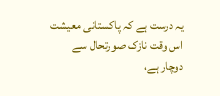یہ درست ہے کہ پاکستانی معیشت اس وقت نازک صورتحال سے دوچار ہے،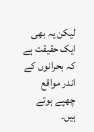لیکن یہ بھی ایک حقیقت ہے کہ بحرانوں کے اندر مواقع چھپے ہوتے ہیں۔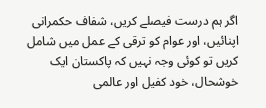اگر ہم درست فیصلے کریں، شفاف حکمرانی اپنائیں، اور عوام کو ترقی کے عمل میں شامل کریں تو کوئی وجہ نہیں کہ پاکستان ایک خوشحال، خود کفیل اور عالمی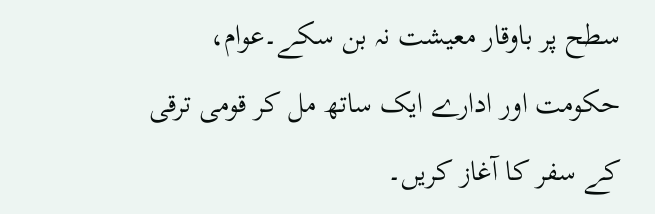سطح پر باوقار معیشت نہ بن سکے۔عوام، حکومت اور ادارے ایک ساتھ مل کر قومی ترقی کے سفر کا آغاز کریں۔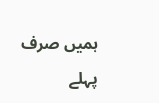ہمیں صرف پہلے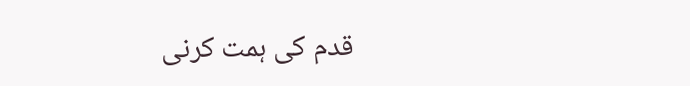قدم کی ہمت کرنی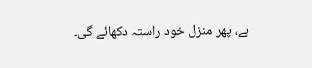ہے، پھر منزل خود راستہ دکھائے گی۔